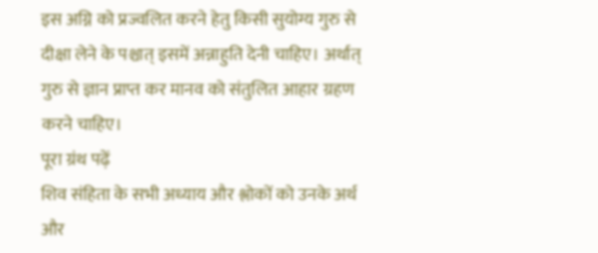इस अग्नि को प्रज्वलित करने हेतु किसी सुयोग्य गुरु से दीक्षा लेने के पश्चात् इसमें अन्नाहुति देनी चाहिए। अर्थात् गुरु से ज्ञान प्राप्त कर मानव को संतुलित आहार ग्रहण करने चाहिए।
पूरा ग्रंथ पढ़ें
शिव संहिता के सभी अध्याय और श्लोकों को उनके अर्थ और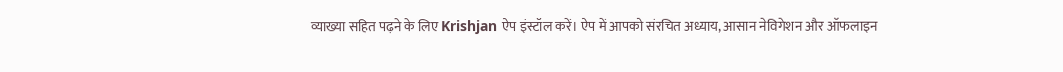व्याख्या सहित पढ़ने के लिए Krishjan ऐप इंस्टॉल करें। ऐप में आपको संरचित अध्याय, आसान नेविगेशन और ऑफलाइन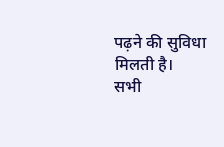पढ़ने की सुविधा मिलती है।
सभी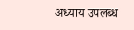अध्याय उपलब्ध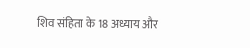शिव संहिता के 18 अध्याय और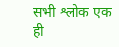सभी श्लोक एक ही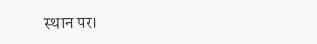स्थान पर।